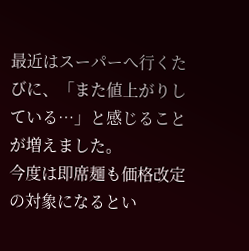最近はスーパーへ行くたびに、「また値上がりしている…」と感じることが増えました。
今度は即席麺も価格改定の対象になるとい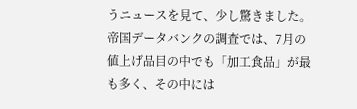うニュースを見て、少し驚きました。
帝国データバンクの調査では、7月の値上げ品目の中でも「加工食品」が最も多く、その中には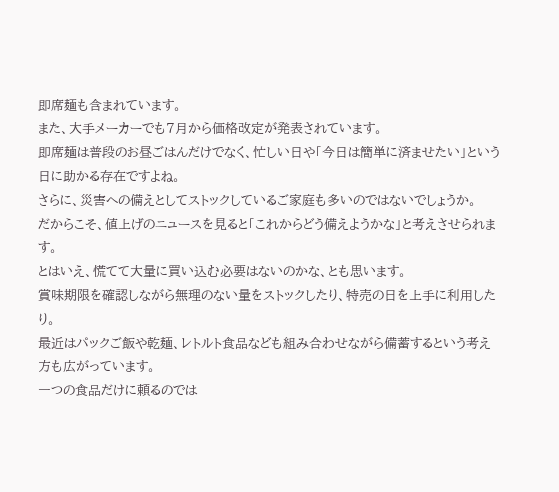即席麺も含まれています。
また、大手メーカーでも7月から価格改定が発表されています。
即席麺は普段のお昼ごはんだけでなく、忙しい日や「今日は簡単に済ませたい」という日に助かる存在ですよね。
さらに、災害への備えとしてストックしているご家庭も多いのではないでしょうか。
だからこそ、値上げのニュースを見ると「これからどう備えようかな」と考えさせられます。
とはいえ、慌てて大量に買い込む必要はないのかな、とも思います。
賞味期限を確認しながら無理のない量をストックしたり、特売の日を上手に利用したり。
最近はパックご飯や乾麺、レトルト食品なども組み合わせながら備蓄するという考え方も広がっています。
一つの食品だけに頼るのでは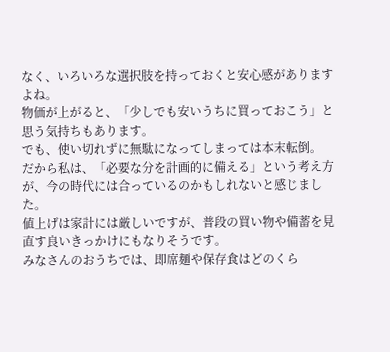なく、いろいろな選択肢を持っておくと安心感がありますよね。
物価が上がると、「少しでも安いうちに買っておこう」と思う気持ちもあります。
でも、使い切れずに無駄になってしまっては本末転倒。
だから私は、「必要な分を計画的に備える」という考え方が、今の時代には合っているのかもしれないと感じました。
値上げは家計には厳しいですが、普段の買い物や備蓄を見直す良いきっかけにもなりそうです。
みなさんのおうちでは、即席麺や保存食はどのくら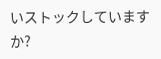いストックしていますか?